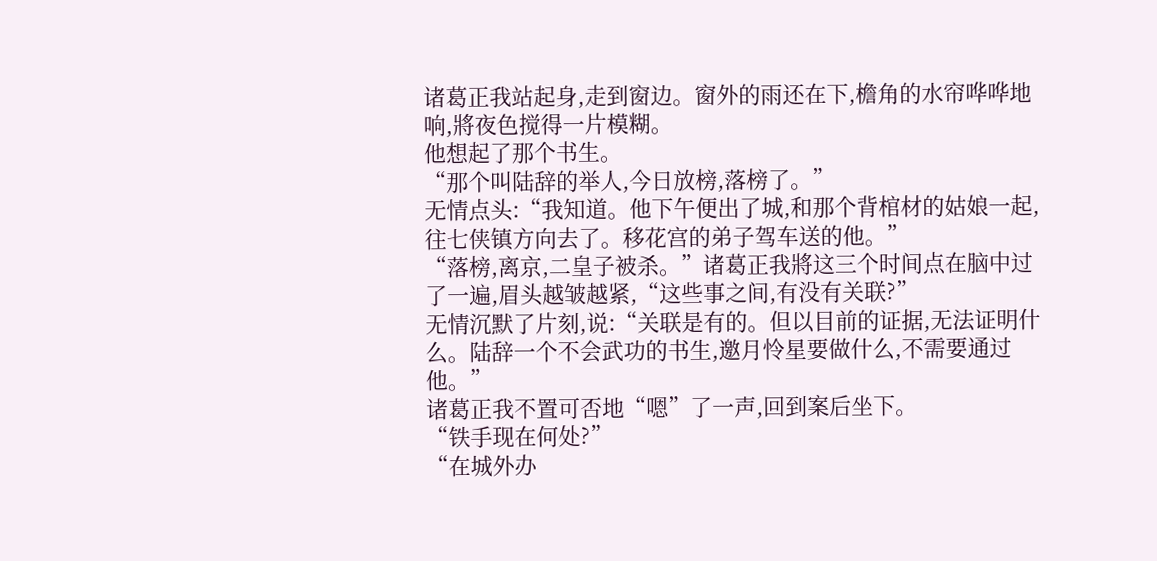诸葛正我站起身,走到窗边。窗外的雨还在下,檐角的水帘哗哗地响,將夜色搅得一片模糊。
他想起了那个书生。
“那个叫陆辞的举人,今日放榜,落榜了。”
无情点头:“我知道。他下午便出了城,和那个背棺材的姑娘一起,往七侠镇方向去了。移花宫的弟子驾车送的他。”
“落榜,离京,二皇子被杀。”诸葛正我將这三个时间点在脑中过了一遍,眉头越皱越紧,“这些事之间,有没有关联?”
无情沉默了片刻,说:“关联是有的。但以目前的证据,无法证明什么。陆辞一个不会武功的书生,邀月怜星要做什么,不需要通过他。”
诸葛正我不置可否地“嗯”了一声,回到案后坐下。
“铁手现在何处?”
“在城外办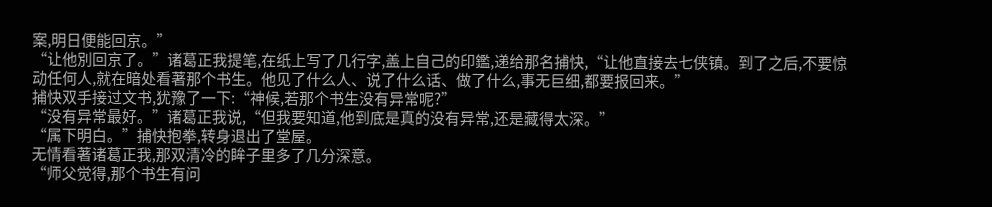案,明日便能回京。”
“让他別回京了。”诸葛正我提笔,在纸上写了几行字,盖上自己的印鑑,递给那名捕快,“让他直接去七侠镇。到了之后,不要惊动任何人,就在暗处看著那个书生。他见了什么人、说了什么话、做了什么,事无巨细,都要报回来。”
捕快双手接过文书,犹豫了一下:“神候,若那个书生没有异常呢?”
“没有异常最好。”诸葛正我说,“但我要知道,他到底是真的没有异常,还是藏得太深。”
“属下明白。”捕快抱拳,转身退出了堂屋。
无情看著诸葛正我,那双清冷的眸子里多了几分深意。
“师父觉得,那个书生有问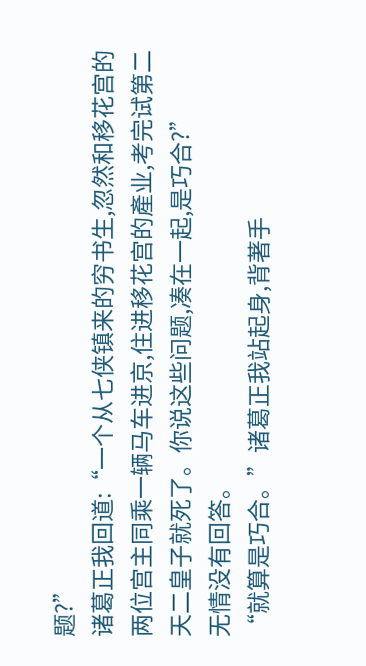题?”
诸葛正我回道:“一个从七侠镇来的穷书生,忽然和移花宫的两位宫主同乘一辆马车进京,住进移花宫的產业,考完试第二天二皇子就死了。你说这些问题,凑在一起,是巧合?”
无情没有回答。
“就算是巧合。”诸葛正我站起身,背著手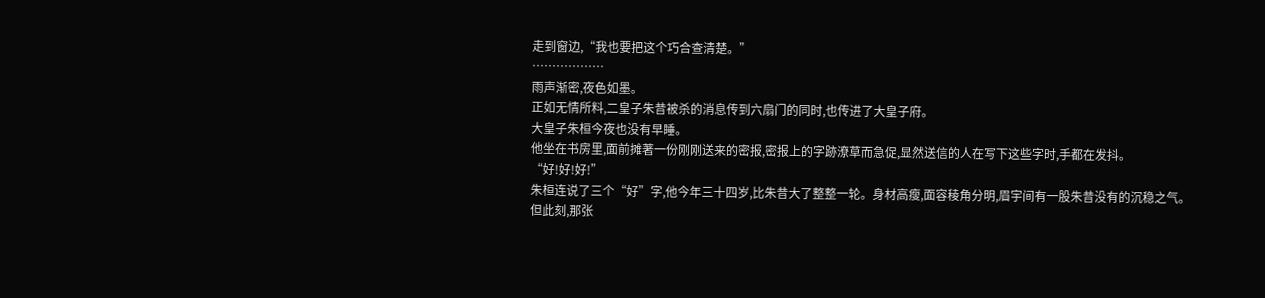走到窗边,“我也要把这个巧合查清楚。”
………………
雨声渐密,夜色如墨。
正如无情所料,二皇子朱昔被杀的消息传到六扇门的同时,也传进了大皇子府。
大皇子朱桓今夜也没有早睡。
他坐在书房里,面前摊著一份刚刚送来的密报,密报上的字跡潦草而急促,显然送信的人在写下这些字时,手都在发抖。
“好!好!好!”
朱桓连说了三个“好”字,他今年三十四岁,比朱昔大了整整一轮。身材高瘦,面容稜角分明,眉宇间有一股朱昔没有的沉稳之气。
但此刻,那张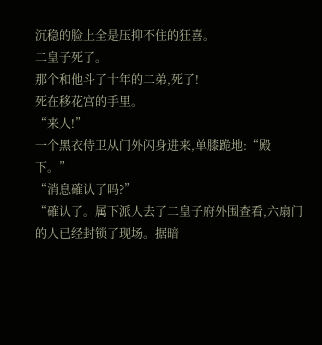沉稳的脸上全是压抑不住的狂喜。
二皇子死了。
那个和他斗了十年的二弟,死了!
死在移花宫的手里。
“来人!”
一个黑衣侍卫从门外闪身进来,单膝跪地:“殿下。”
“消息確认了吗?”
“確认了。属下派人去了二皇子府外围查看,六扇门的人已经封锁了现场。据暗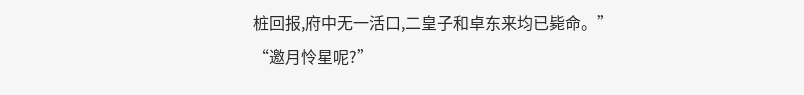桩回报,府中无一活口,二皇子和卓东来均已毙命。”
“邀月怜星呢?”